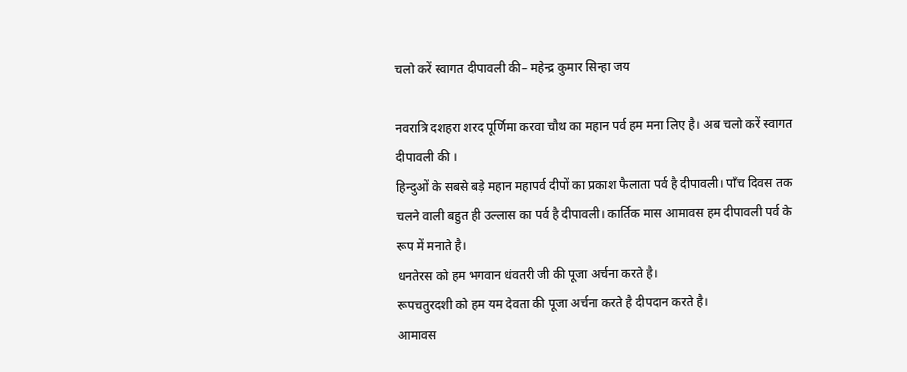चलो करें स्वागत दीपावली की– महेन्द्र कुमार सिन्हा जय

नवरात्रि दशहरा शरद पूर्णिमा करवा चौथ का महान पर्व हम मना लिए है। अब चलो करें स्वागत दीपावली की ।
हिन्दुओं के सबसे बड़े महान महापर्व दीपों का प्रकाश फैलाता पर्व है दीपावली। पाँच दिवस तक चलने वाली बहुत ही उल्लास का पर्व है दीपावली। कार्तिक मास आमावस हम दीपावली पर्व के रूप में मनाते है।
धनतेरस को हम भगवान धंवतरी जी की पूजा अर्चना करते है।
रूपचतुरदशी को हम यम देवता की पूजा अर्चना करते है दीपदान करते है।
आमावस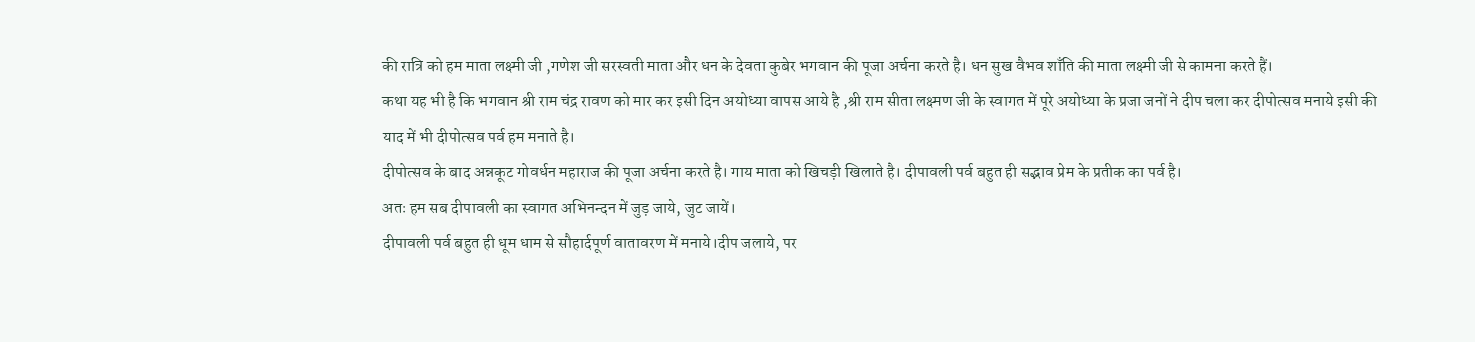की रात्रि को हम माता लक्ष्मी जी ,गणेश जी सरस्वती माता और धन के देवता कुबेर भगवान की पूजा अर्चना करते है। धन सुख वैभव शाँति की माता लक्ष्मी जी से कामना करते हैं।
कथा यह भी है कि भगवान श्री राम चंद्र रावण को मार कर इसी दिन अयोध्या वापस आये है ,श्री राम सीता लक्ष्मण जी के स्वागत में पूरे अयोध्या के प्रजा जनों ने दीप चला कर दीपोत्सव मनाये इसी की याद में भी दीपोत्सव पर्व हम मनाते है।
दीपोत्सव के बाद अन्नकूट गोवर्धन महाराज की पूजा अर्चना करते है। गाय माता को खिचड़ी खिलाते है। दीपावली पर्व बहुत ही सद्भाव प्रेम के प्रतीक का पर्व है।
अतः हम सब दीपावली का स्वागत अभिनन्दन में जुड़ जाये, जुट जायें।
दीपावली पर्व बहुत ही धूम धाम से सौहार्दपूर्ण वातावरण में मनाये।दीप जलाये, पर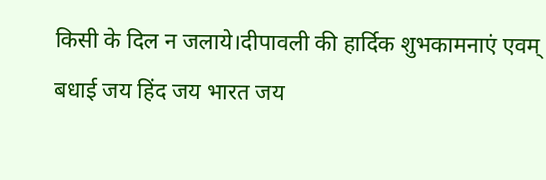किसी के दिल न जलाये।दीपावली की हार्दिक शुभकामनाएं एवम् बधाई जय हिंद जय भारत जय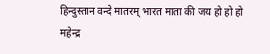हिन्दुस्तान वन्दे मातरम् भारत माता की जय हो हो हो
महेन्द्र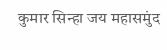कुमार सिन्हा जय महासमुंद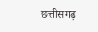छत्तीसगढ़